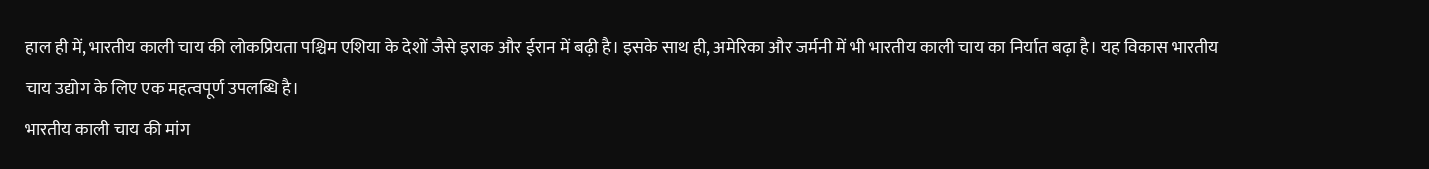हाल ही में, भारतीय काली चाय की लोकप्रियता पश्चिम एशिया के देशों जैसे इराक और ईरान में बढ़ी है। इसके साथ ही, अमेरिका और जर्मनी में भी भारतीय काली चाय का निर्यात बढ़ा है। यह विकास भारतीय चाय उद्योग के लिए एक महत्वपूर्ण उपलब्धि है।
भारतीय काली चाय की मांग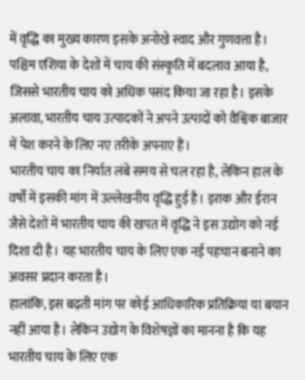में वृद्धि का मुख्य कारण इसके अनोखे स्वाद और गुणवत्ता है। पश्चिम एशिया के देशों में चाय की संस्कृति में बदलाव आया है, जिससे भारतीय चाय को अधिक पसंद किया जा रहा है। इसके अलावा, भारतीय चाय उत्पादकों ने अपने उत्पादों को वैश्विक बाजार में पेश करने के लिए नए तरीके अपनाए हैं।
भारतीय चाय का निर्यात लंबे समय से चल रहा है, लेकिन हाल के वर्षों में इसकी मांग में उल्लेखनीय वृद्धि हुई है। इराक और ईरान जैसे देशों में भारतीय चाय की खपत में वृद्धि ने इस उद्योग को नई दिशा दी है। यह भारतीय चाय के लिए एक नई पहचान बनाने का अवसर प्रदान करता है।
हालांकि, इस बढ़ती मांग पर कोई आधिकारिक प्रतिक्रिया या बयान नहीं आया है। लेकिन उद्योग के विशेषज्ञों का मानना है कि यह भारतीय चाय के लिए एक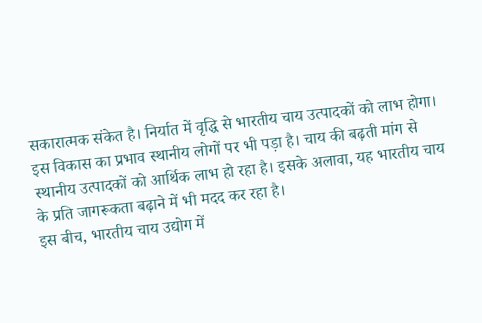सकारात्मक संकेत है। निर्यात में वृद्धि से भारतीय चाय उत्पादकों को लाभ होगा।
इस विकास का प्रभाव स्थानीय लोगों पर भी पड़ा है। चाय की बढ़ती मांग से स्थानीय उत्पादकों को आर्थिक लाभ हो रहा है। इसके अलावा, यह भारतीय चाय के प्रति जागरूकता बढ़ाने में भी मदद कर रहा है।
इस बीच, भारतीय चाय उद्योग में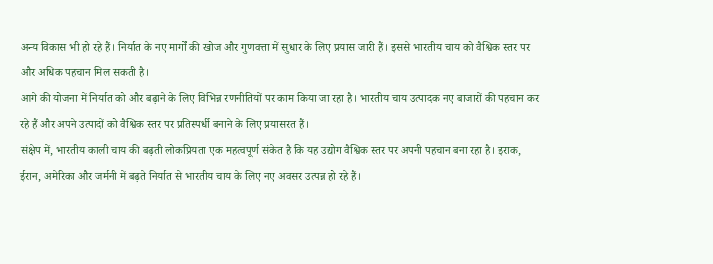अन्य विकास भी हो रहे हैं। निर्यात के नए मार्गों की खोज और गुणवत्ता में सुधार के लिए प्रयास जारी हैं। इससे भारतीय चाय को वैश्विक स्तर पर और अधिक पहचान मिल सकती है।
आगे की योजना में निर्यात को और बढ़ाने के लिए विभिन्न रणनीतियों पर काम किया जा रहा है। भारतीय चाय उत्पादक नए बाजारों की पहचान कर रहे हैं और अपने उत्पादों को वैश्विक स्तर पर प्रतिस्पर्धी बनाने के लिए प्रयासरत हैं।
संक्षेप में, भारतीय काली चाय की बढ़ती लोकप्रियता एक महत्वपूर्ण संकेत है कि यह उद्योग वैश्विक स्तर पर अपनी पहचान बना रहा है। इराक, ईरान, अमेरिका और जर्मनी में बढ़ते निर्यात से भारतीय चाय के लिए नए अवसर उत्पन्न हो रहे हैं।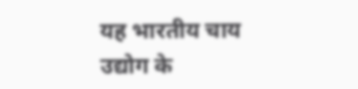यह भारतीय चाय उद्योग के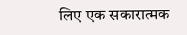लिए एक सकारात्मक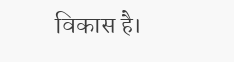विकास है।